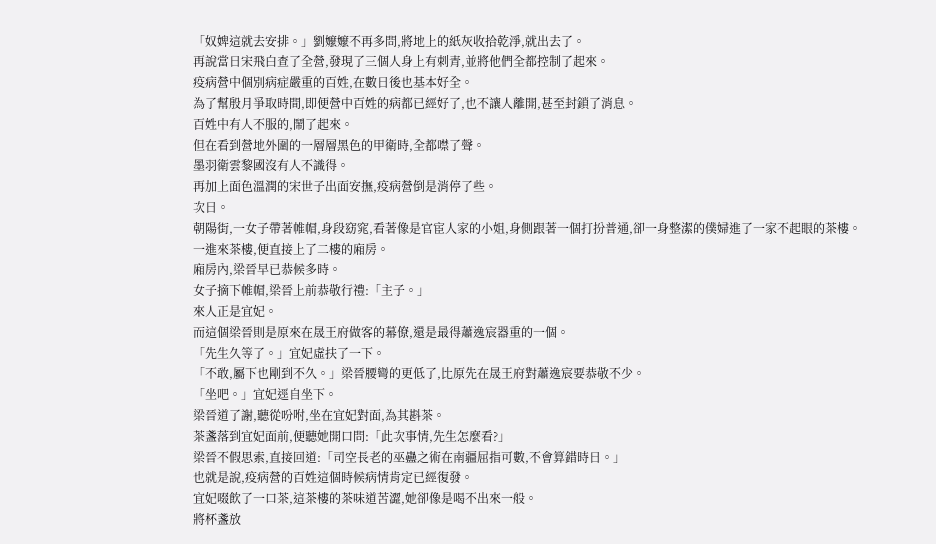「奴婢這就去安排。」劉嬤嬤不再多問,將地上的紙灰收拾乾淨,就出去了。
再說當日宋飛白查了全營,發現了三個人身上有刺青,並將他們全都控制了起來。
疫病營中個別病症嚴重的百姓,在數日後也基本好全。
為了幫殷月爭取時間,即便營中百姓的病都已經好了,也不讓人離開,甚至封鎖了消息。
百姓中有人不服的,鬧了起來。
但在看到營地外圍的一層層黑色的甲衛時,全都噤了聲。
墨羽衛雲黎國沒有人不識得。
再加上面色溫潤的宋世子出面安撫,疫病營倒是消停了些。
次日。
朝陽街,一女子帶著帷帽,身段窈窕,看著像是官宦人家的小姐,身側跟著一個打扮普通,卻一身整潔的僕婦進了一家不起眼的茶樓。
一進來茶樓,便直接上了二樓的廂房。
廂房內,梁晉早已恭候多時。
女子摘下帷帽,梁晉上前恭敬行禮:「主子。」
來人正是宜妃。
而這個梁晉則是原來在晟王府做客的幕僚,還是最得蕭逸宸器重的一個。
「先生久等了。」宜妃虛扶了一下。
「不敢,屬下也剛到不久。」梁晉腰彎的更低了,比原先在晟王府對蕭逸宸要恭敬不少。
「坐吧。」宜妃逕自坐下。
梁晉道了謝,聽從吩咐,坐在宜妃對面,為其斟茶。
茶盞落到宜妃面前,便聽她開口問:「此次事情,先生怎麼看?」
梁晉不假思索,直接回道:「司空長老的巫蠱之術在南疆屈指可數,不會算錯時日。」
也就是說,疫病營的百姓這個時候病情肯定已經復發。
宜妃啜飲了一口茶,這茶樓的茶味道苦澀,她卻像是喝不出來一般。
將杯盞放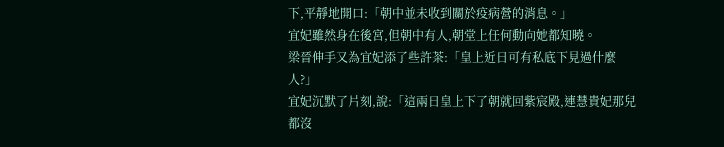下,平靜地開口:「朝中並未收到關於疫病營的消息。」
宜妃雖然身在後宮,但朝中有人,朝堂上任何動向她都知曉。
梁晉伸手又為宜妃添了些許茶:「皇上近日可有私底下見過什麼人?」
宜妃沉默了片刻,說:「這兩日皇上下了朝就回紫宸殿,連慧貴妃那兒都沒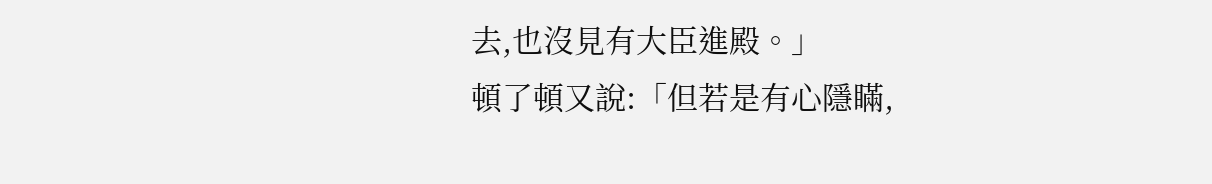去,也沒見有大臣進殿。」
頓了頓又說:「但若是有心隱瞞,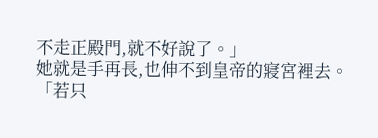不走正殿門,就不好說了。」
她就是手再長,也伸不到皇帝的寢宮裡去。
「若只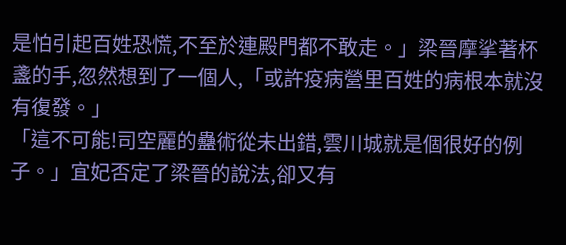是怕引起百姓恐慌,不至於連殿門都不敢走。」梁晉摩挲著杯盞的手,忽然想到了一個人,「或許疫病營里百姓的病根本就沒有復發。」
「這不可能!司空麗的蠱術從未出錯,雲川城就是個很好的例子。」宜妃否定了梁晉的說法,卻又有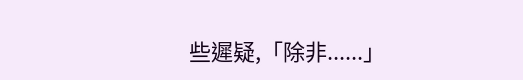些遲疑,「除非......」